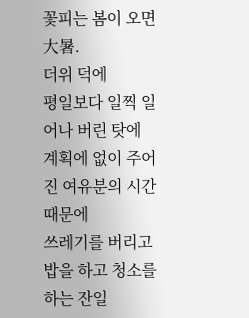꽃피는 봄이 오면
大暑.
더위 덕에
평일보다 일찍 일어나 버린 탓에
계획에 없이 주어진 여유분의 시간 때문에
쓰레기를 버리고 밥을 하고 청소를 하는 잔일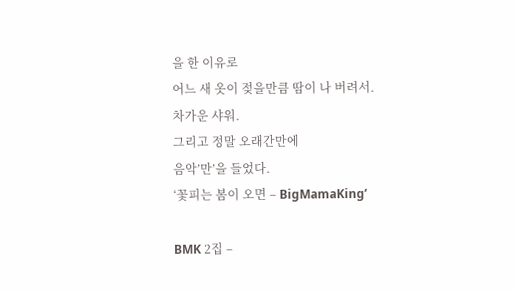을 한 이유로
어느 새 옷이 젖을만큼 땀이 나 버려서.
차가운 샤워.
그리고 정말 오래간만에
음악’만’을 들었다.
‘꽃피는 봄이 오면 – BigMamaKing’

BMK 2집 –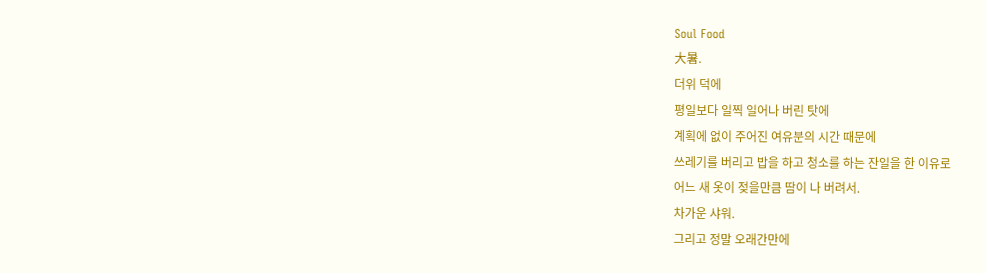Soul Food
大暑.
더위 덕에
평일보다 일찍 일어나 버린 탓에
계획에 없이 주어진 여유분의 시간 때문에
쓰레기를 버리고 밥을 하고 청소를 하는 잔일을 한 이유로
어느 새 옷이 젖을만큼 땀이 나 버려서.
차가운 샤워.
그리고 정말 오래간만에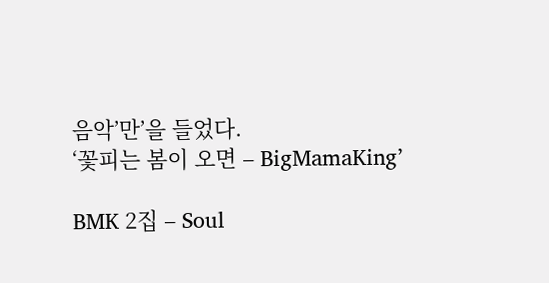음악’만’을 들었다.
‘꽃피는 봄이 오면 – BigMamaKing’

BMK 2집 – Soul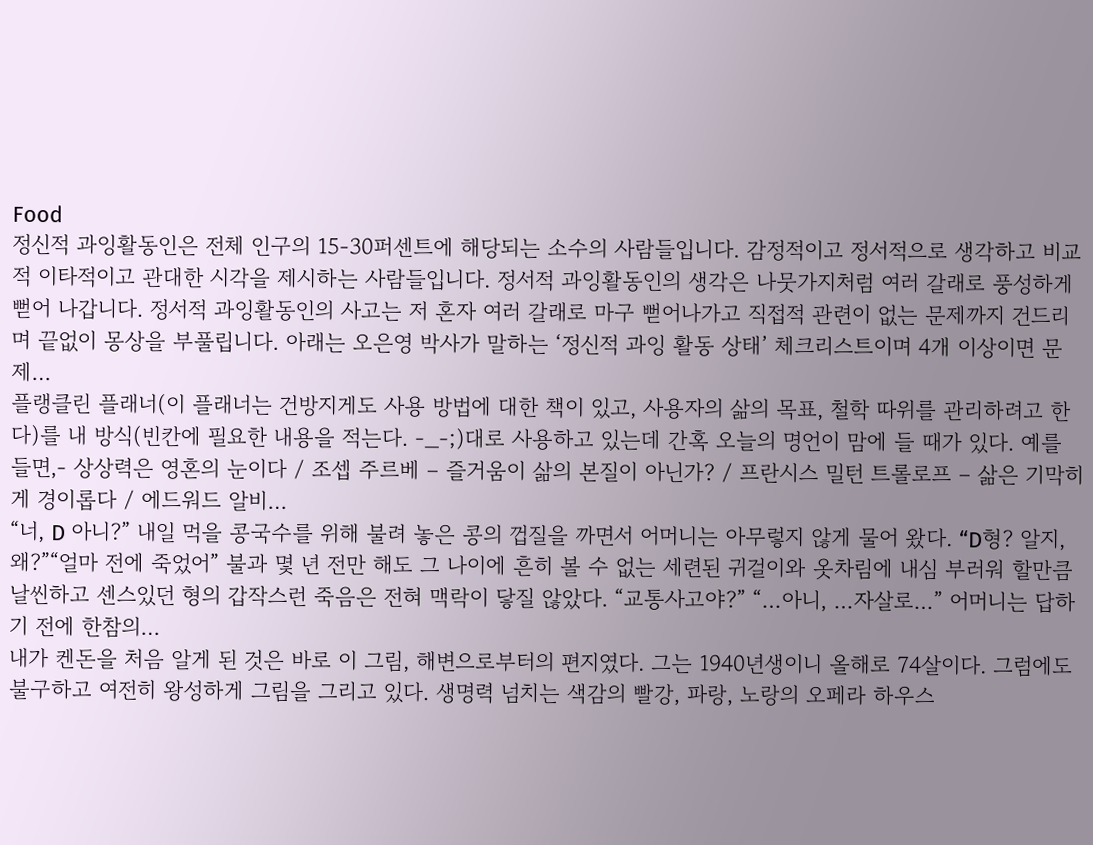Food
정신적 과잉활동인은 전체 인구의 15-30퍼센트에 해당되는 소수의 사람들입니다. 감정적이고 정서적으로 생각하고 비교적 이타적이고 관대한 시각을 제시하는 사람들입니다. 정서적 과잉활동인의 생각은 나뭇가지처럼 여러 갈래로 풍성하게 뻗어 나갑니다. 정서적 과잉활동인의 사고는 저 혼자 여러 갈래로 마구 뻗어나가고 직접적 관련이 없는 문제까지 건드리며 끝없이 몽상을 부풀립니다. 아래는 오은영 박사가 말하는 ‘정신적 과잉 활동 상태’ 체크리스트이며 4개 이상이면 문제…
플랭클린 플래너(이 플래너는 건방지게도 사용 방법에 대한 책이 있고, 사용자의 삶의 목표, 철학 따위를 관리하려고 한다)를 내 방식(빈칸에 필요한 내용을 적는다. -_-;)대로 사용하고 있는데 간혹 오늘의 명언이 맘에 들 때가 있다. 예를 들면,- 상상력은 영혼의 눈이다 / 조셉 주르베 – 즐거움이 삶의 본질이 아닌가? / 프란시스 밀턴 트롤로프 – 삶은 기막히게 경이롭다 / 에드워드 알비…
“너, D 아니?” 내일 먹을 콩국수를 위해 불려 놓은 콩의 껍질을 까면서 어머니는 아무렇지 않게 물어 왔다. “D형? 알지, 왜?”“얼마 전에 죽었어” 불과 몇 년 전만 해도 그 나이에 흔히 볼 수 없는 세련된 귀걸이와 옷차림에 내심 부러워 할만큼 날씬하고 센스있던 형의 갑작스런 죽음은 전혀 맥락이 닿질 않았다. “교통사고야?” “…아니, …자살로…” 어머니는 답하기 전에 한참의…
내가 켄돈을 처음 알게 된 것은 바로 이 그림, 해변으로부터의 편지였다. 그는 1940년생이니 올해로 74살이다. 그럼에도 불구하고 여전히 왕성하게 그림을 그리고 있다. 생명력 넘치는 색감의 빨강, 파랑, 노랑의 오페라 하우스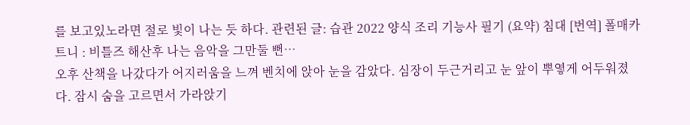를 보고있노라면 절로 빛이 나는 듯 하다. 관련된 글: 습관 2022 양식 조리 기능사 필기 (요약) 침대 [번역] 폴매카트니 : 비틀즈 해산후 나는 음악을 그만둘 뻔…
오후 산책을 나갔다가 어지러움을 느껴 벤치에 앉아 눈을 감았다. 심장이 두근거리고 눈 앞이 뿌옇게 어두워졌다. 잠시 숨을 고르면서 가라앉기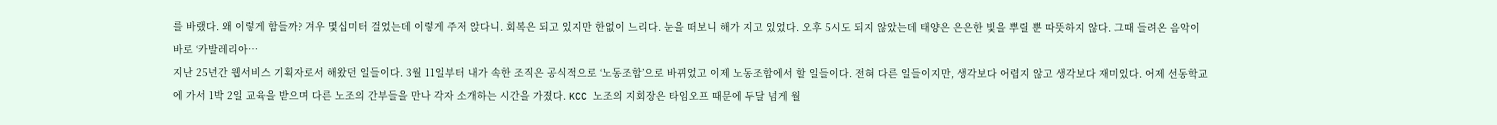를 바랬다. 왜 이렇게 함들까? 겨우 몇십미터 걸었는데 이렇게 주저 앉다니. 회복은 되고 있지만 한없이 느리다. 눈을 떠보니 해가 지고 있었다. 오후 5시도 되지 않았는데 태양은 은은한 빛을 뿌릴 뿐 따뜻하지 않다. 그때 들려온 음악이 바로 ‘카발레리아…
지난 25년간 웹서비스 기획자로서 해왔던 일들이다. 3월 11일부터 내가 속한 조직은 공식적으로 ‘노동조합’으로 바뀌었고 이제 노동조합에서 할 일들이다. 전혀 다른 일들이지만, 생각보다 어렵지 않고 생각보다 재미있다. 어제 선동학교에 가서 1박 2일 교육을 받으며 다른 노조의 간부들을 만나 각자 소개하는 시간을 가졌다. KCC 노조의 지회장은 타임오프 때문에 두달 넘게 월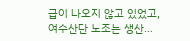급이 나오지 않고 있었고, 여수산단 노조는 생산…